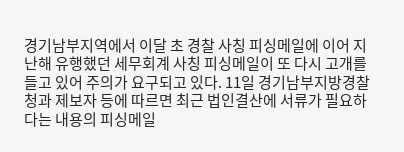경기남부지역에서 이달 초 경찰 사칭 피싱메일에 이어 지난해 유행했던 세무회계 사칭 피싱메일이 또 다시 고개를 들고 있어 주의가 요구되고 있다. 11일 경기남부지방경찰청과 제보자 등에 따르면 최근 법인결산에 서류가 필요하다는 내용의 피싱메일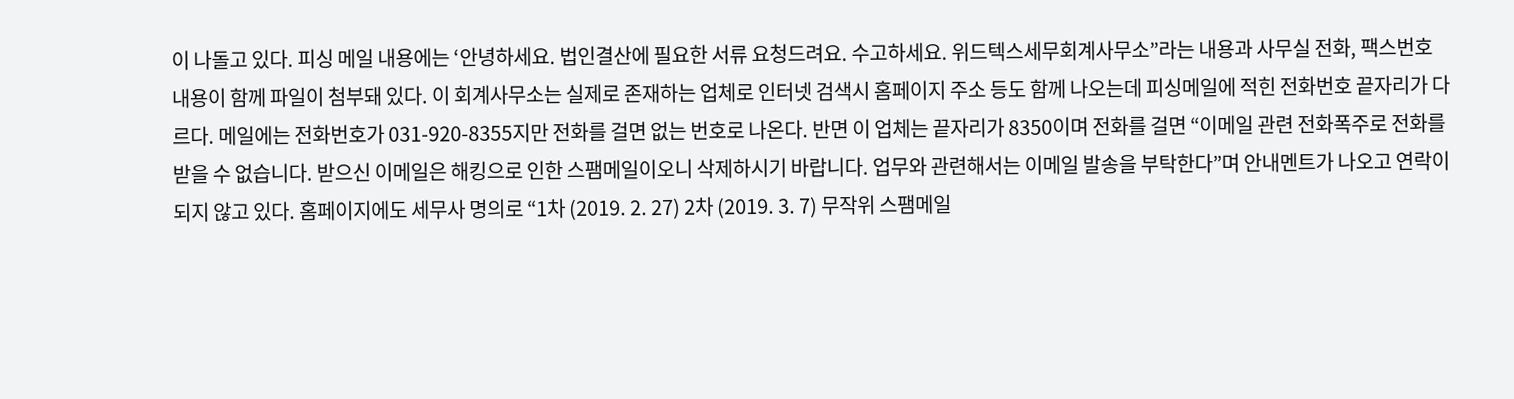이 나돌고 있다. 피싱 메일 내용에는 ‘안녕하세요. 법인결산에 필요한 서류 요청드려요. 수고하세요. 위드텍스세무회계사무소”라는 내용과 사무실 전화, 팩스번호 내용이 함께 파일이 첨부돼 있다. 이 회계사무소는 실제로 존재하는 업체로 인터넷 검색시 홈페이지 주소 등도 함께 나오는데 피싱메일에 적힌 전화번호 끝자리가 다르다. 메일에는 전화번호가 031-920-8355지만 전화를 걸면 없는 번호로 나온다. 반면 이 업체는 끝자리가 8350이며 전화를 걸면 “이메일 관련 전화폭주로 전화를 받을 수 없습니다. 받으신 이메일은 해킹으로 인한 스팸메일이오니 삭제하시기 바랍니다. 업무와 관련해서는 이메일 발송을 부탁한다”며 안내멘트가 나오고 연락이 되지 않고 있다. 홈페이지에도 세무사 명의로 “1차 (2019. 2. 27) 2차 (2019. 3. 7) 무작위 스팸메일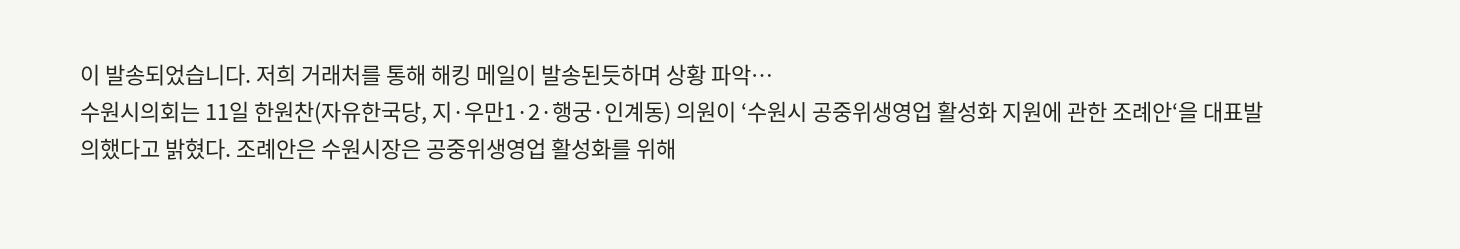이 발송되었습니다. 저희 거래처를 통해 해킹 메일이 발송된듯하며 상황 파악…
수원시의회는 11일 한원찬(자유한국당, 지·우만1·2·행궁·인계동) 의원이 ‘수원시 공중위생영업 활성화 지원에 관한 조례안‘을 대표발의했다고 밝혔다. 조례안은 수원시장은 공중위생영업 활성화를 위해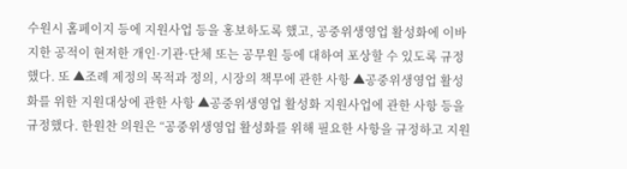수원시 홈페이지 등에 지원사업 등을 홍보하도록 했고, 공중위생영업 활성화에 이바지한 공적이 현저한 개인·기관·단체 또는 공무원 등에 대하여 포상할 수 있도록 규정했다. 또 ▲조례 제정의 목적과 정의, 시장의 책무에 관한 사항 ▲공중위생영업 활성화를 위한 지원대상에 관한 사항 ▲공중위생영업 활성화 지원사업에 관한 사항 등을 규정했다. 한원찬 의원은 “공중위생영업 활성화를 위해 필요한 사항을 규정하고 지원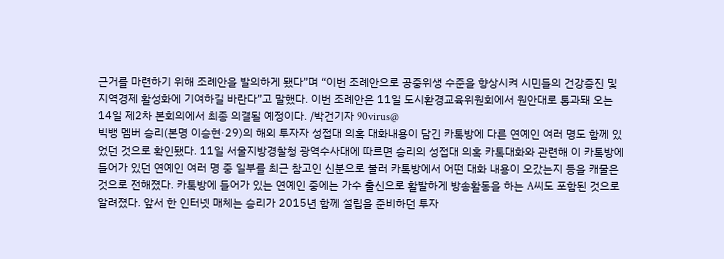근거를 마련하기 위해 조례안을 발의하게 됐다”며 “이번 조례안으로 공중위생 수준을 향상시켜 시민들의 건강증진 및 지역경제 활성화에 기여하길 바란다”고 말했다. 이번 조례안은 11일 도시환경교육위원회에서 원안대로 통과돼 오는 14일 제2차 본회의에서 최종 의결될 예정이다. /박건기자 90virus@
빅뱅 멤버 승리(본명 이승현·29)의 해외 투자자 성접대 의혹 대화내용이 담긴 카톡방에 다른 연예인 여러 명도 함께 있었던 것으로 확인됐다. 11일 서울지방경찰청 광역수사대에 따르면 승리의 성접대 의혹 카톡대화와 관련해 이 카톡방에 들어가 있던 연예인 여러 명 중 일부를 최근 참고인 신분으로 불러 카톡방에서 어떤 대화 내용이 오갔는지 등을 캐물은 것으로 전해졌다. 카톡방에 들어가 있는 연예인 중에는 가수 출신으로 활발하게 방송활동을 하는 A씨도 포함된 것으로 알려졌다. 앞서 한 인터넷 매체는 승리가 2015년 함께 설립을 준비하던 투자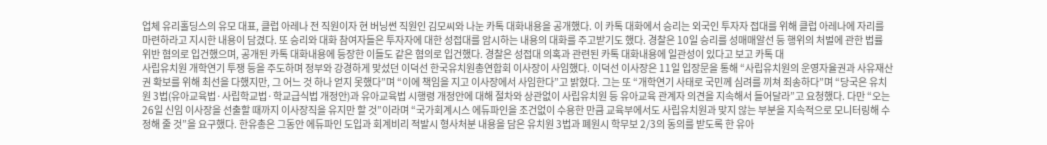업체 유리홀딩스의 유모 대표, 클럽 아레나 전 직원이자 현 버닝썬 직원인 김모씨와 나눈 카톡 대화내용을 공개했다. 이 카톡 대화에서 승리는 외국인 투자자 접대를 위해 클럽 아레나에 자리를 마련하라고 지시한 내용이 담겼다. 또 승리와 대화 참여자들은 투자자에 대한 성접대를 암시하는 내용의 대화를 주고받기도 했다. 경찰은 10일 승리를 성매매알선 등 행위의 처벌에 관한 법률 위반 혐의로 입건했으며, 공개된 카톡 대화내용에 등장한 이들도 같은 혐의로 입건했다. 경찰은 성접대 의혹과 관련된 카톡 대화내용에 일관성이 있다고 보고 카톡 대
사립유치원 개학연기 투쟁 등을 주도하며 정부와 강경하게 맞섰던 이덕선 한국유치원총연합회 이사장이 사임했다. 이덕선 이사장은 11일 입장문을 통해 “사립유치원의 운영자율권과 사유재산권 확보를 위해 최선을 다했지만, 그 어느 것 하나 얻지 못했다”며 “이에 책임을 지고 이사장에서 사임한다”고 밝혔다. 그는 또 “개학연기 사태로 국민께 심려를 끼쳐 죄송하다”며 “당국은 유치원 3법(유아교육법·사립학교법·학교급식법 개정안)과 유아교육법 시행령 개정안에 대해 절차와 상관없이 사립유치원 등 유아교육 관계자 의견을 지속해서 들어달라”고 요청했다. 다만 “오는 26일 신임 이사장을 선출할 때까지 이사장직을 유지만 할 것”이라며 “국가회계시스 에듀파인을 조건없이 수용한 만큼 교육부에서도 사립유치원과 맞지 않는 부분을 지속적으로 모니터링해 수정해 줄 것”을 요구했다. 한유총은 그동안 에듀파인 도입과 회계비리 적발시 형사처분 내용을 담은 유치원 3법과 폐원시 학무보 2/3의 동의를 받도록 한 유아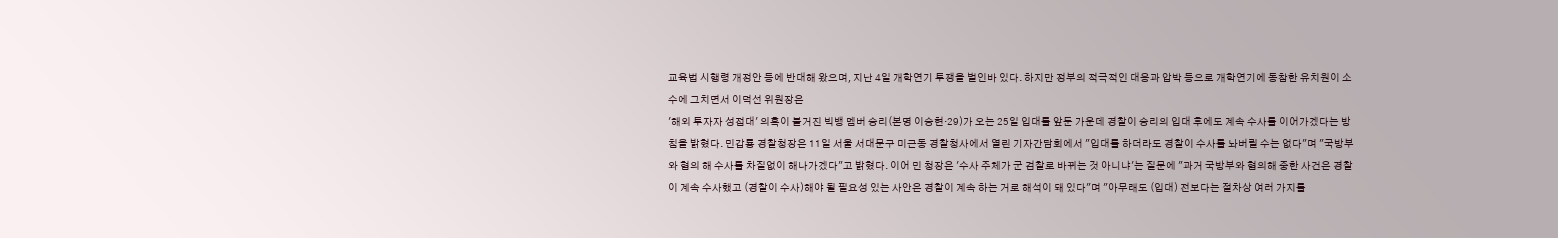교육법 시행령 개정안 등에 반대해 왔으며, 지난 4일 개학연기 투쟁을 벌인바 있다. 하지만 정부의 적극적인 대응과 압박 등으로 개학연기에 동참한 유치원이 소수에 그치면서 이덕선 위원장은
'해외 투자자 성접대' 의혹이 불거진 빅뱅 멤버 승리(본명 이승현·29)가 오는 25일 입대를 앞둔 가운데 경찰이 승리의 입대 후에도 계속 수사를 이어가겠다는 방침을 밝혔다. 민갑룡 경찰청장은 11일 서울 서대문구 미근동 경찰청사에서 열린 기자간담회에서 "입대를 하더라도 경찰이 수사를 놔버릴 수는 없다"며 "국방부와 협의 해 수사를 차질없이 해나가겠다"고 밝혔다. 이어 민 청장은 '수사 주체가 군 검찰로 바뀌는 것 아니냐'는 질문에 "과거 국방부와 협의해 중한 사건은 경찰이 계속 수사했고 (경찰이 수사)해야 될 필요성 있는 사안은 경찰이 계속 하는 거로 해석이 돼 있다"며 "아무래도 (입대) 전보다는 절차상 여러 가지를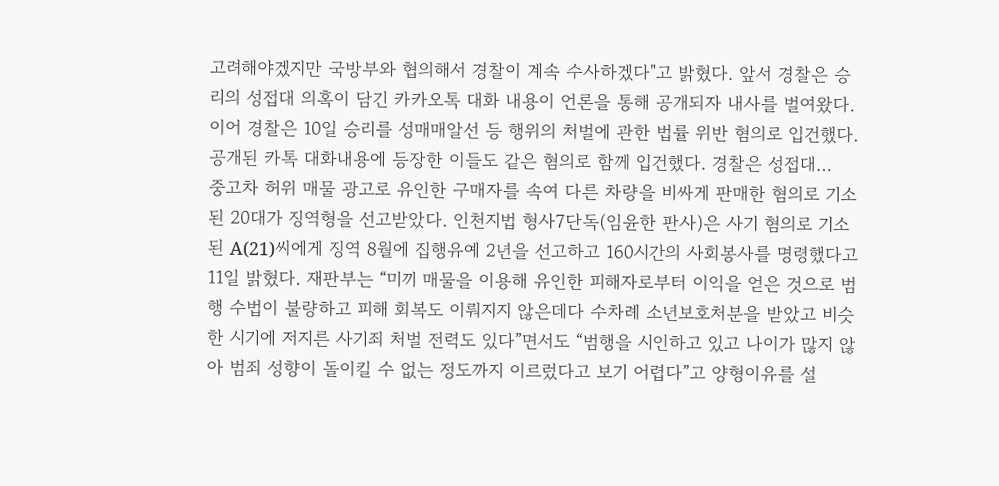고려해야겠지만 국방부와 협의해서 경찰이 계속 수사하겠다"고 밝혔다. 앞서 경찰은 승리의 성접대 의혹이 담긴 카카오톡 대화 내용이 언론을 통해 공개되자 내사를 벌여왔다. 이어 경찰은 10일 승리를 성매매알선 등 행위의 처벌에 관한 법률 위반 혐의로 입건했다. 공개된 카톡 대화내용에 등장한 이들도 같은 혐의로 함께 입건했다. 경찰은 성접대…
중고차 허위 매물 광고로 유인한 구매자를 속여 다른 차량을 비싸게 판매한 혐의로 기소된 20대가 징역형을 선고받았다. 인천지법 형사7단독(임윤한 판사)은 사기 혐의로 기소된 A(21)씨에게 징역 8월에 집행유예 2년을 선고하고 160시간의 사회봉사를 명령했다고11일 밝혔다. 재판부는 “미끼 매물을 이용해 유인한 피해자로부터 이익을 얻은 것으로 범행 수법이 불량하고 피해 회복도 이뤄지지 않은데다 수차례 소년보호처분을 받았고 비슷한 시기에 저지른 사기죄 처벌 전력도 있다”면서도 “범행을 시인하고 있고 나이가 많지 않아 범죄 성향이 돌이킬 수 없는 정도까지 이르렀다고 보기 어렵다”고 양형이유를 설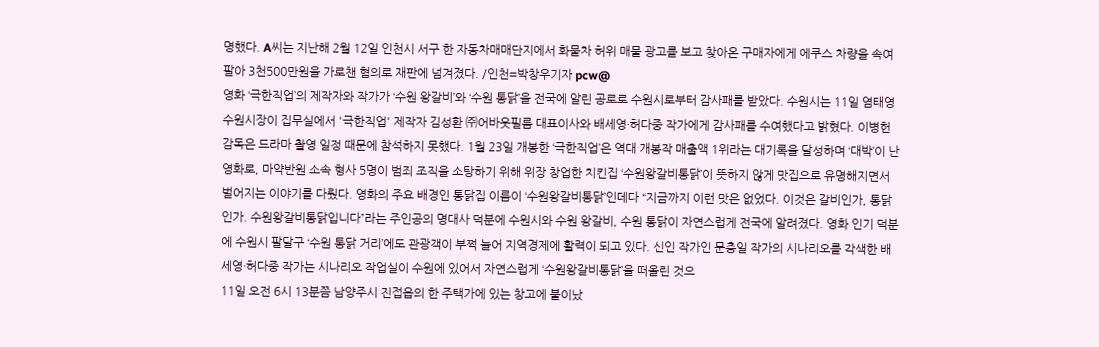명했다. A씨는 지난해 2월 12일 인천시 서구 한 자동차매매단지에서 화물차 허위 매물 광고를 보고 찾아온 구매자에게 에쿠스 차량을 속여 팔아 3천500만원을 가로챈 혐의로 재판에 넘겨졌다. /인천=박창우기자 pcw@
영화 ‘극한직업’의 제작자와 작가가 ‘수원 왕갈비’와 ‘수원 통닭’을 전국에 알린 공로로 수원시로부터 감사패를 받았다. 수원시는 11일 염태영 수원시장이 집무실에서 '극한직업' 제작자 김성환 ㈜어바웃필름 대표이사와 배세영·허다중 작가에게 감사패를 수여했다고 밝혔다. 이병헌 감독은 드라마 촬영 일정 때문에 참석하지 못했다. 1월 23일 개봉한 ‘극한직업’은 역대 개봉작 매출액 1위라는 대기록을 달성하며 ‘대박’이 난 영화로, 마약반원 소속 형사 5명이 범죄 조직을 소탕하기 위해 위장 창업한 치킨집 ‘수원왕갈비통닭’이 뜻하지 않게 맛집으로 유명해지면서 벌어지는 이야기를 다뤘다. 영화의 주요 배경인 통닭집 이름이 ‘수원왕갈비통닭’인데다 “지금까지 이런 맛은 없었다. 이것은 갈비인가, 통닭인가. 수원왕갈비통닭입니다”라는 주인공의 명대사 덕분에 수원시와 수원 왕갈비, 수원 통닭이 자연스럽게 전국에 알려졌다. 영화 인기 덕분에 수원시 팔달구 ‘수원 통닭 거리’에도 관광객이 부쩍 늘어 지역경제에 활력이 되고 있다. 신인 작가인 문충일 작가의 시나리오를 각색한 배세영·허다중 작가는 시나리오 작업실이 수원에 있어서 자연스럽게 ‘수원왕갈비통닭’을 떠올린 것으
11일 오전 6시 13분쯤 남양주시 진접읍의 한 주택가에 있는 창고에 불이났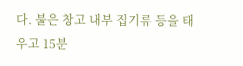다. 불은 창고 내부 집기류 등을 태우고 15분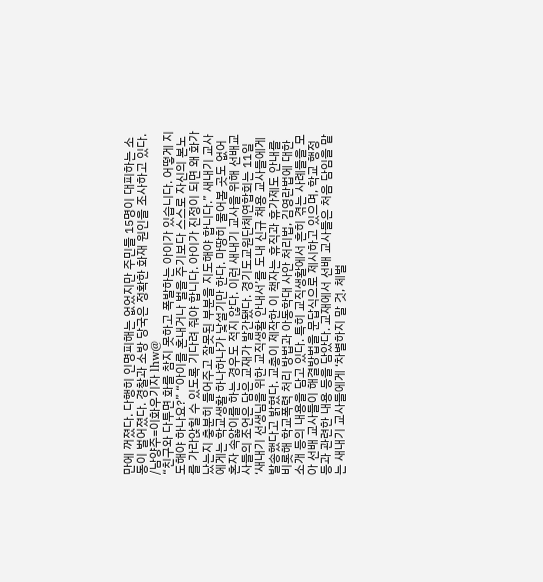만에 꺼졌다. 다행히 인명피해는 없었지만 주민들 15명이 대피하는 소동이 벌어졌다. 경찰과 소방 당국은 정확한 화재 원인을 조사하고 있다. /남양주=이화우기자 lhw@
“친구와 다투면 화를 참지 못하고 폭발하는 아이가 있습니다. 어떻게 지도해야 하나요?” “아이를 혼내거나 벌을 주기보다 스스로 자신의 본노를 가라앉힐 수 있도록 기다려 줘야 합니다. 아이가 진정이 되면 왜 화가 났는지 충분히 들어주고 잘못된 부분을 지도해야 합니다.” 새내기 교사에게는 학교생활 하나하나가 낯설기만 한다. 마땅히 물어볼 곳도 없어 혼자 속앓이를 하는 경우도 적지 않다. 이런 새내기 교사을 위해 선배교사들의 조언은 담은 교재가 발간됐다. 경기도교원단체연합회는 11일 ‘새내기 선생님을 위한 교직생활 안내서’를 도내 신규 채용 교사들에게 발송했다고 밝혔다. 교총이 제작한 이 책자는 휴직과 휴가제도 안내를 비롯해 학교폭력 처리 방법과 아동학대 사안 처리법, 김영란법에 대한 소개 등의 내용을 담고 있다. 특히 교직생활에서 흔히 겪는 사례들을 모아 선배 교사들이 해결방법을 문답식으로 제시하고 있으며, 학교 행정 등과 관련한 내용 등을 담았다. 교재에서 선배 교사들은 처음 담임을 맡는 새내기 교사들에게 ‘차별하지 말 것, 체벌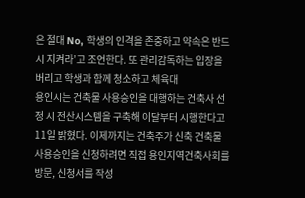은 절대 No, 학생의 인격을 존중하고 약속은 반드시 지켜라’고 조언한다. 또 관리감독하는 입장을 버리고 학생과 함께 청소하고 체육대
용인시는 건축물 사용승인을 대행하는 건축사 선정 시 전산시스템을 구축해 이달부터 시행한다고 11일 밝혔다. 이제까지는 건축주가 신축 건축물 사용승인을 신청하려면 직접 용인지역건축사회를 방문, 신청서를 작성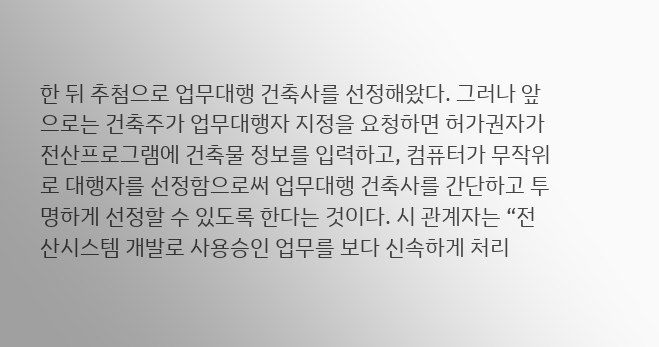한 뒤 추첨으로 업무대행 건축사를 선정해왔다. 그러나 앞으로는 건축주가 업무대행자 지정을 요청하면 허가권자가 전산프로그램에 건축물 정보를 입력하고, 컴퓨터가 무작위로 대행자를 선정함으로써 업무대행 건축사를 간단하고 투명하게 선정할 수 있도록 한다는 것이다. 시 관계자는 “전산시스템 개발로 사용승인 업무를 보다 신속하게 처리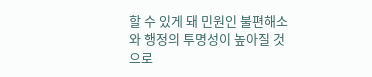할 수 있게 돼 민원인 불편해소와 행정의 투명성이 높아질 것으로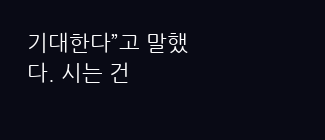기대한다”고 말했다. 시는 건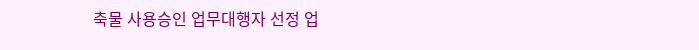축물 사용승인 업무대행자 선정 업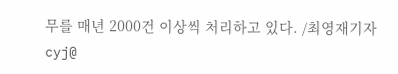무를 매년 2000건 이상씩 처리하고 있다. /최영재기자 cyj@